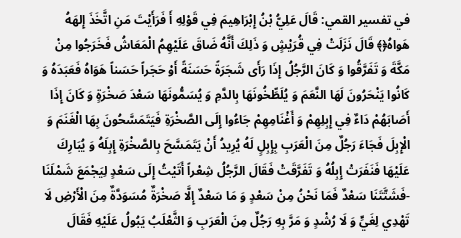في تفسير القمي: قَالَ عَلِيُّ بْنُ إِبْرَاهِيمَ فِي قَوْلِهِ أَ فَرَأَيْتَ مَنِ اتَّخَذَ إِلهَهُ هَواهُ﴿﴾ قَالَ نَزَلَتْ فِي قُرَيْشٍ وَ ذَلِكَ أَنَّهُ ضَاقَ عَلَيْهِمُ الْمَعَاشُ فَخَرَجُوا مِنْ مَكَّةَ وَ تَفَرَّقُوا وَ كَانَ الرَّجُلُ إِذَا رَأَى شَجَرَةً حَسَنَةً أَوْ حَجَراً حَسَناً هَوَاهُ فَعَبَدَهُ وَ كَانُوا يَنْحَرُونَ لَهَا النَّعَمَ وَ يُلَطِّخُونَهَا بِالدَّمِ وَ يُسَمُّونَهَا سَعْدَ صَخْرَةٍ وَ كَانَ إِذَا أَصَابَهُمْ دَاءٌ فِي إِبِلِهِمْ وَ أَغْنَامِهِمْ جَاءُوا إِلَى الصَّخْرَةِ فَيَتَمَسَّحُونَ بِهَا الْغَنَمَ وَ الْإِبِلَ فَجَاءَ رَجُلٌ مِنَ الْعَرَبِ بِإِبِلٍ لَهُ يُرِيدُ أَنْ يَتَمَسَّحَ بِالصَّخْرَةِ إِبِلَهُ وَ يُبَارِكَ عَلَيْهَا فَنَفَرَتْ إِبِلُهُ وَ تَفَرَّقَتْ فَقَالَ الرَّجُلُ شِعْراً أَتَيْتُ إِلَى سَعْدٍ لِيَجْمَعَ شَمْلَنَا -فَشَتَّتَنَا سَعْدٌ فَمَا نَحْنُ مِنْ سَعْدٍ وَ مَا سَعْدٌ إِلَّا صَخْرَةٌ مُسَوَدَّةٌ مِنَ الْأَرْضِ لَا تَهْدِي لِغَيٍّ وَ لَا رُشْدٍ وَ مَرَّ بِهِ رَجُلٌ مِنَ الْعَرَبِ وَ الثَّعْلَبُ يَبُولُ عَلَيْهِ فَقَالَ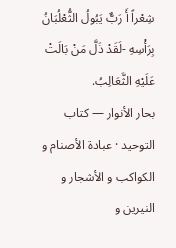شِعْراً أَ رَبٌّ يَبُولُ الثُّعْلُبَانُ بِرَأْسِهِ -لَقَدْ ذَلَّ مَنْ بَالَتْ عَلَيْهِ الثَّعَالِبُ.
بحار الأنوار — كتاب التوحيد · عبادة الأصنام و الكواكب و الأشجار و النيرين و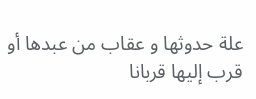علة حدوثها و عقاب من عبدها أو قرب إليها قربانا